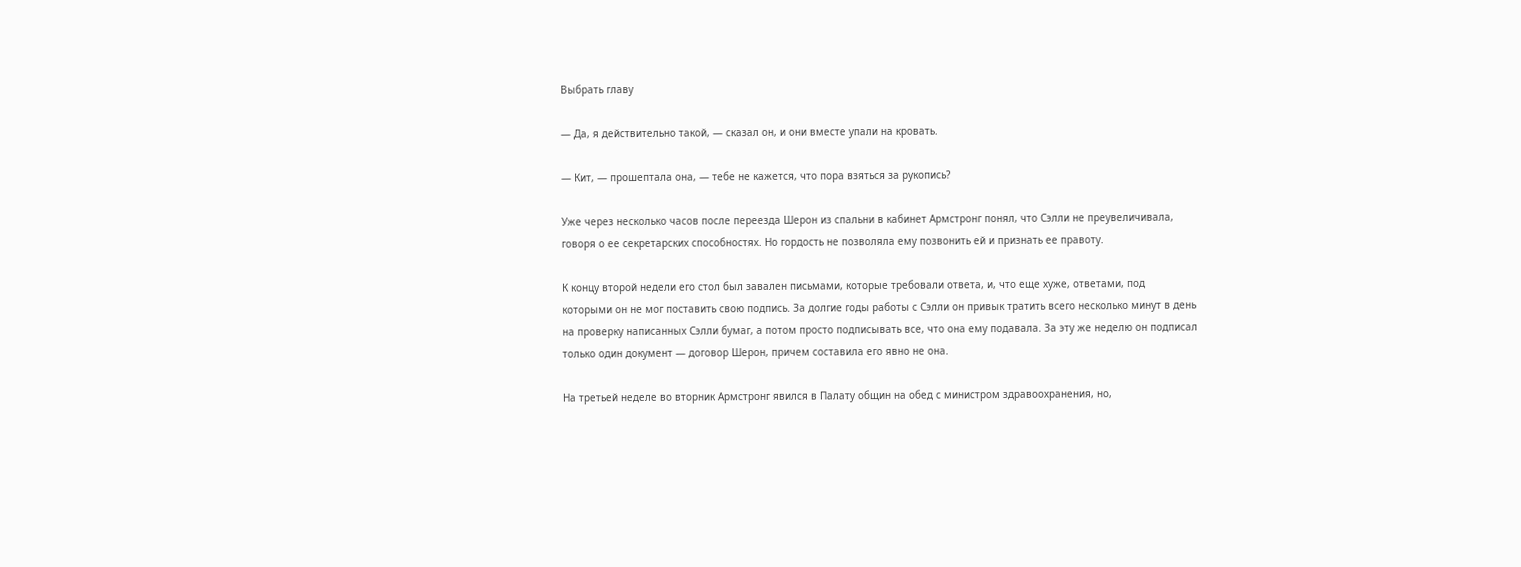Выбрать главу

— Да, я действительно такой, — сказал он, и они вместе упали на кровать.

— Кит, — прошептала она, — тебе не кажется, что пора взяться за рукопись?

Уже через несколько часов после переезда Шерон из спальни в кабинет Армстронг понял, что Сэлли не преувеличивала, говоря о ее секретарских способностях. Но гордость не позволяла ему позвонить ей и признать ее правоту.

К концу второй недели его стол был завален письмами, которые требовали ответа, и, что еще хуже, ответами, под которыми он не мог поставить свою подпись. За долгие годы работы с Сэлли он привык тратить всего несколько минут в день на проверку написанных Сэлли бумаг, а потом просто подписывать все, что она ему подавала. За эту же неделю он подписал только один документ — договор Шерон, причем составила его явно не она.

На третьей неделе во вторник Армстронг явился в Палату общин на обед с министром здравоохранения, но,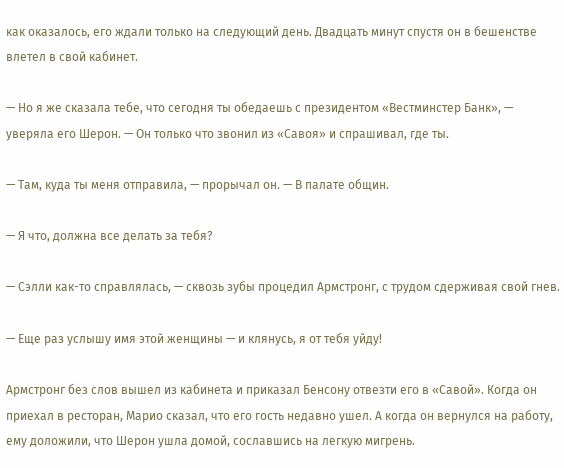как оказалось, его ждали только на следующий день. Двадцать минут спустя он в бешенстве влетел в свой кабинет.

— Но я же сказала тебе, что сегодня ты обедаешь с президентом «Вестминстер Банк», — уверяла его Шерон. — Он только что звонил из «Савоя» и спрашивал, где ты.

— Там, куда ты меня отправила, — прорычал он. — В палате общин.

— Я что, должна все делать за тебя?

— Сэлли как-то справлялась, — сквозь зубы процедил Армстронг, с трудом сдерживая свой гнев.

— Еще раз услышу имя этой женщины — и клянусь, я от тебя уйду!

Армстронг без слов вышел из кабинета и приказал Бенсону отвезти его в «Савой». Когда он приехал в ресторан, Марио сказал, что его гость недавно ушел. А когда он вернулся на работу, ему доложили, что Шерон ушла домой, сославшись на легкую мигрень.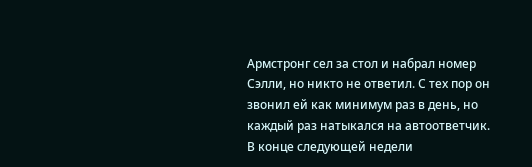Армстронг сел за стол и набрал номер Сэлли, но никто не ответил. С тех пор он звонил ей как минимум раз в день, но каждый раз натыкался на автоответчик. В конце следующей недели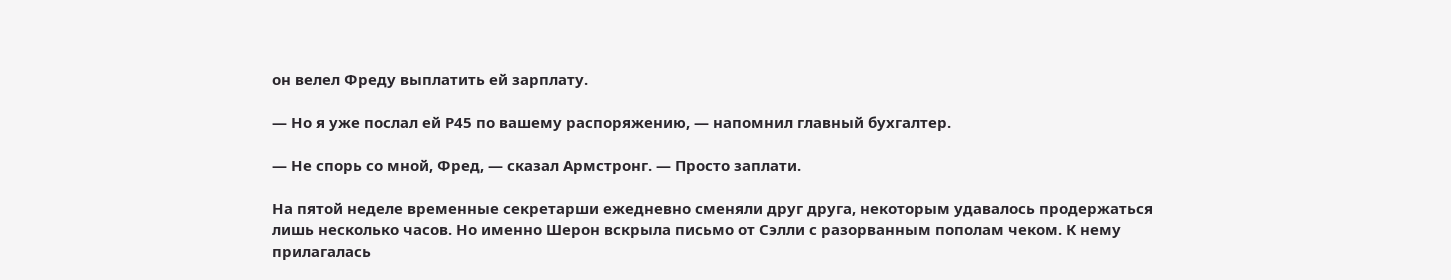он велел Фреду выплатить ей зарплату.

— Но я уже послал ей Р45 по вашему распоряжению, — напомнил главный бухгалтер.

— Не спорь со мной, Фред, — сказал Армстронг. — Просто заплати.

На пятой неделе временные секретарши ежедневно сменяли друг друга, некоторым удавалось продержаться лишь несколько часов. Но именно Шерон вскрыла письмо от Сэлли с разорванным пополам чеком. К нему прилагалась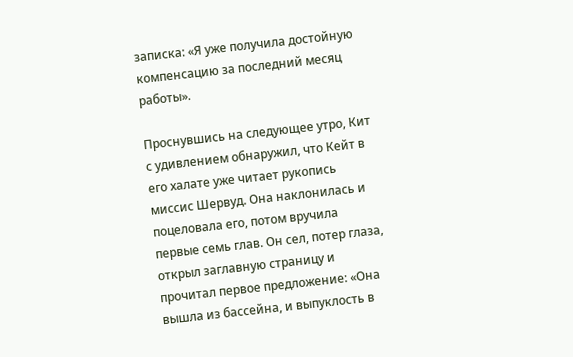записка: «Я уже получила достойную компенсацию за последний месяц работы».

Проснувшись на следующее утро, Кит с удивлением обнаружил, что Кейт в его халате уже читает рукопись миссис Шервуд. Она наклонилась и поцеловала его, потом вручила первые семь глав. Он сел, потер глаза, открыл заглавную страницу и прочитал первое предложение: «Она вышла из бассейна, и выпуклость в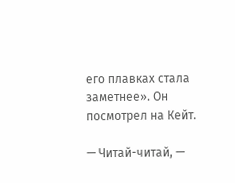его плавках стала заметнее». Он посмотрел на Кейт.

— Читай-читай, —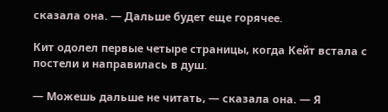сказала она. — Дальше будет еще горячее.

Кит одолел первые четыре страницы, когда Кейт встала с постели и направилась в душ.

— Можешь дальше не читать, — сказала она. — Я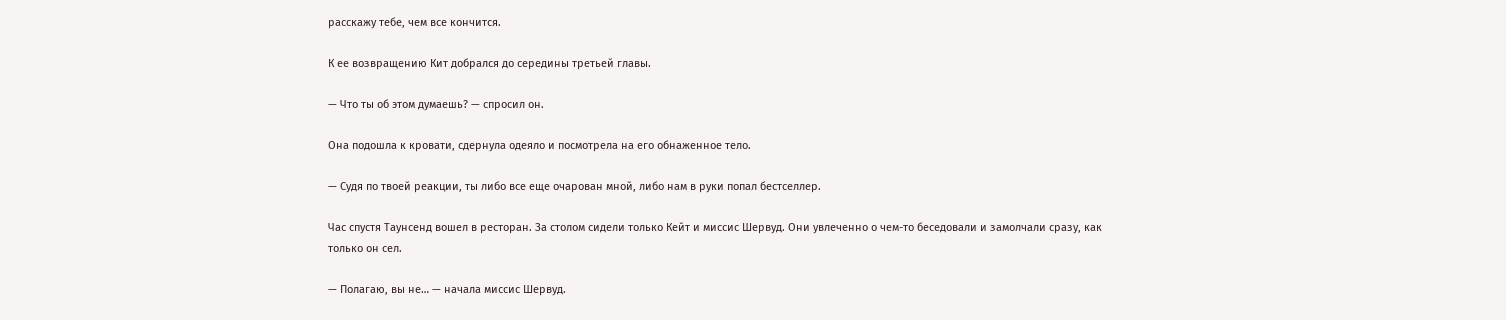расскажу тебе, чем все кончится.

К ее возвращению Кит добрался до середины третьей главы.

— Что ты об этом думаешь? — спросил он.

Она подошла к кровати, сдернула одеяло и посмотрела на его обнаженное тело.

— Судя по твоей реакции, ты либо все еще очарован мной, либо нам в руки попал бестселлер.

Час спустя Таунсенд вошел в ресторан. За столом сидели только Кейт и миссис Шервуд. Они увлеченно о чем-то беседовали и замолчали сразу, как только он сел.

— Полагаю, вы не… — начала миссис Шервуд.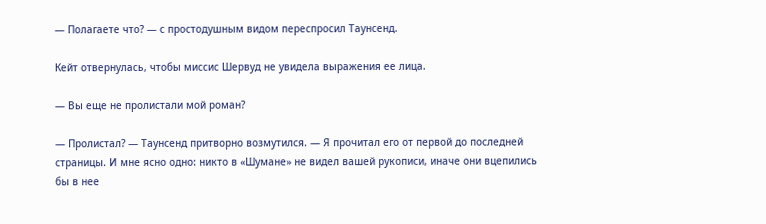— Полагаете что? — с простодушным видом переспросил Таунсенд.

Кейт отвернулась, чтобы миссис Шервуд не увидела выражения ее лица.

— Вы еще не пролистали мой роман?

— Пролистал? — Таунсенд притворно возмутился. — Я прочитал его от первой до последней страницы. И мне ясно одно: никто в «Шумане» не видел вашей рукописи, иначе они вцепились бы в нее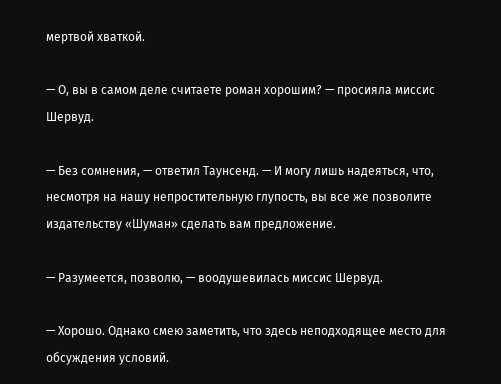мертвой хваткой.

— О, вы в самом деле считаете роман хорошим? — просияла миссис Шервуд.

— Без сомнения, — ответил Таунсенд. — И могу лишь надеяться, что, несмотря на нашу непростительную глупость, вы все же позволите издательству «Шуман» сделать вам предложение.

— Разумеется, позволю, — воодушевилась миссис Шервуд.

— Хорошо. Однако смею заметить, что здесь неподходящее место для обсуждения условий.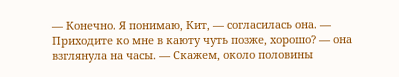— Конечно. Я понимаю, Кит, — согласилась она. — Приходите ко мне в каюту чуть позже, хорошо? — она взглянула на часы. — Скажем, около половины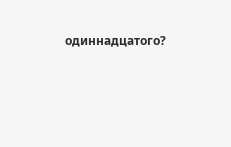одиннадцатого?